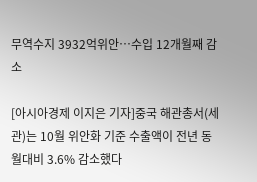무역수지 3932억위안…수입 12개월째 감소

[아시아경제 이지은 기자]중국 해관총서(세관)는 10월 위안화 기준 수출액이 전년 동월대비 3.6% 감소했다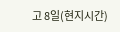고 8일(현지시간)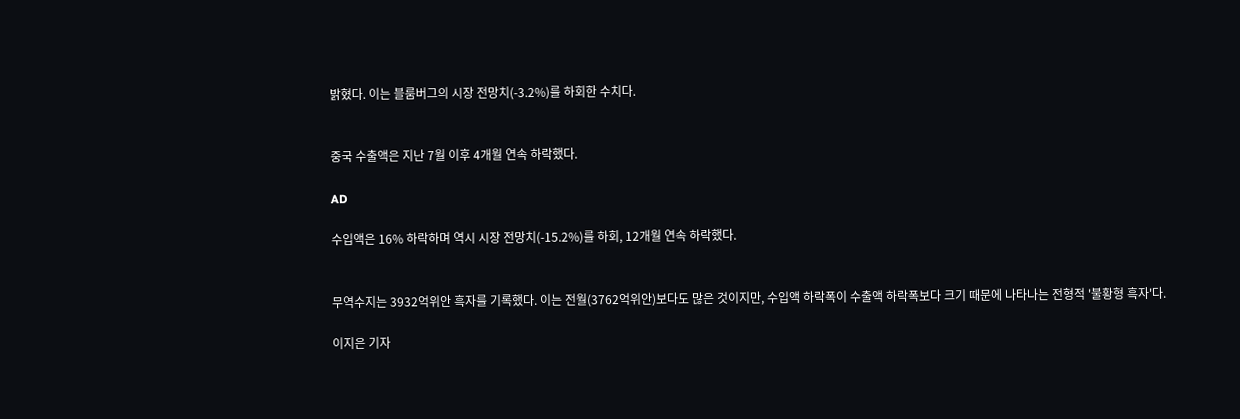밝혔다. 이는 블룸버그의 시장 전망치(-3.2%)를 하회한 수치다.


중국 수출액은 지난 7월 이후 4개월 연속 하락했다.

AD

수입액은 16% 하락하며 역시 시장 전망치(-15.2%)를 하회, 12개월 연속 하락했다.


무역수지는 3932억위안 흑자를 기록했다. 이는 전월(3762억위안)보다도 많은 것이지만, 수입액 하락폭이 수출액 하락폭보다 크기 때문에 나타나는 전형적 '불황형 흑자'다.

이지은 기자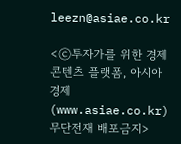leezn@asiae.co.kr

<ⓒ투자가를 위한 경제콘텐츠 플랫폼, 아시아경제(www.asiae.co.kr) 무단전재 배포금지>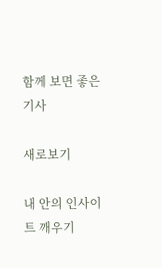함께 보면 좋은 기사

새로보기

내 안의 인사이트 깨우기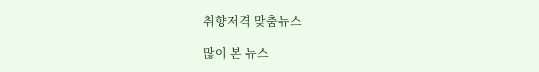취향저격 맞춤뉴스

많이 본 뉴스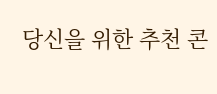당신을 위한 추천 콘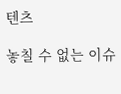텐츠

놓칠 수 없는 이슈